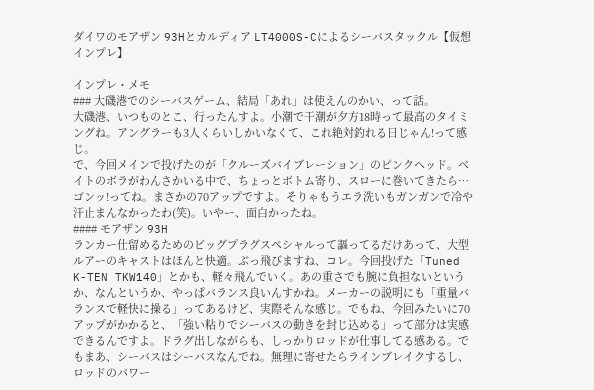ダイワのモアザン 93Hとカルディア LT4000S-Cによるシーバスタックル【仮想インプレ】

インプレ・メモ
### 大磯港でのシーバスゲーム、結局「あれ」は使えんのかい、って話。
大磯港、いつものとこ、行ったんすよ。小潮で干潮が夕方18時って最高のタイミングね。アングラーも3人くらいしかいなくて、これ絶対釣れる日じゃん!って感じ。
で、今回メインで投げたのが「クルーズバイブレーション」のピンクヘッド。ベイトのボラがわんさかいる中で、ちょっとボトム寄り、スローに巻いてきたら…ゴンッ!ってね。まさかの70アップですよ。そりゃもうエラ洗いもガンガンで冷や汗止まんなかったわ(笑)。いやー、面白かったね。
#### モアザン 93H
ランカー仕留めるためのビッグプラグスペシャルって謳ってるだけあって、大型ルアーのキャストはほんと快適。ぶっ飛びますね、コレ。今回投げた「Tuned K-TEN TKW140」とかも、軽々飛んでいく。あの重さでも腕に負担ないというか、なんというか、やっぱバランス良いんすかね。メーカーの説明にも「重量バランスで軽快に操る」ってあるけど、実際そんな感じ。でもね、今回みたいに70アップがかかると、「強い粘りでシーバスの動きを封じ込める」って部分は実感できるんですよ。ドラグ出しながらも、しっかりロッドが仕事してる感ある。でもまあ、シーバスはシーバスなんでね。無理に寄せたらラインブレイクするし、ロッドのパワー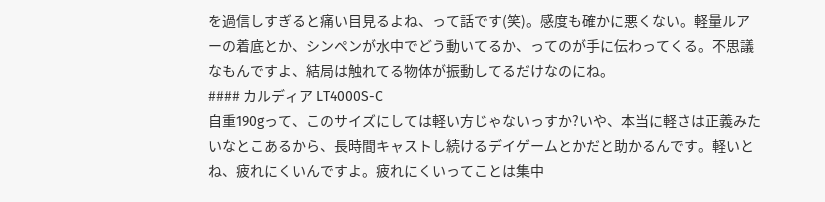を過信しすぎると痛い目見るよね、って話です(笑)。感度も確かに悪くない。軽量ルアーの着底とか、シンペンが水中でどう動いてるか、ってのが手に伝わってくる。不思議なもんですよ、結局は触れてる物体が振動してるだけなのにね。
#### カルディア LT4000S-C
自重190gって、このサイズにしては軽い方じゃないっすか?いや、本当に軽さは正義みたいなとこあるから、長時間キャストし続けるデイゲームとかだと助かるんです。軽いとね、疲れにくいんですよ。疲れにくいってことは集中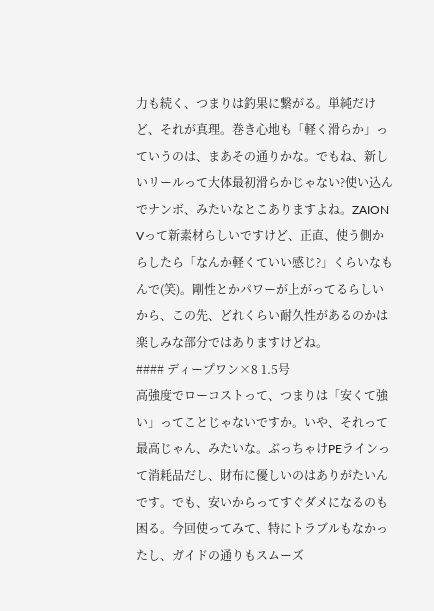力も続く、つまりは釣果に繋がる。単純だけど、それが真理。巻き心地も「軽く滑らか」っていうのは、まあその通りかな。でもね、新しいリールって大体最初滑らかじゃない?使い込んでナンボ、みたいなとこありますよね。ZAION Vって新素材らしいですけど、正直、使う側からしたら「なんか軽くていい感じ?」くらいなもんで(笑)。剛性とかパワーが上がってるらしいから、この先、どれくらい耐久性があるのかは楽しみな部分ではありますけどね。
#### ディープワン×8 1.5号
高強度でローコストって、つまりは「安くて強い」ってことじゃないですか。いや、それって最高じゃん、みたいな。ぶっちゃけPEラインって消耗品だし、財布に優しいのはありがたいんです。でも、安いからってすぐダメになるのも困る。今回使ってみて、特にトラブルもなかったし、ガイドの通りもスムーズ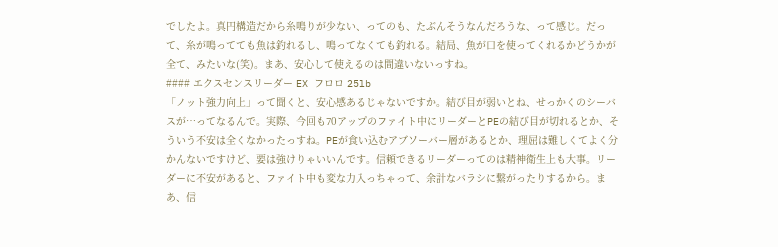でしたよ。真円構造だから糸鳴りが少ない、ってのも、たぶんそうなんだろうな、って感じ。だって、糸が鳴ってても魚は釣れるし、鳴ってなくても釣れる。結局、魚が口を使ってくれるかどうかが全て、みたいな(笑)。まあ、安心して使えるのは間違いないっすね。
#### エクスセンスリーダー EX フロロ 25lb
「ノット強力向上」って聞くと、安心感あるじゃないですか。結び目が弱いとね、せっかくのシーバスが…ってなるんで。実際、今回も70アップのファイト中にリーダーとPEの結び目が切れるとか、そういう不安は全くなかったっすね。PEが食い込むアブソーバー層があるとか、理屈は難しくてよく分かんないですけど、要は強けりゃいいんです。信頼できるリーダーってのは精神衛生上も大事。リーダーに不安があると、ファイト中も変な力入っちゃって、余計なバラシに繋がったりするから。まあ、信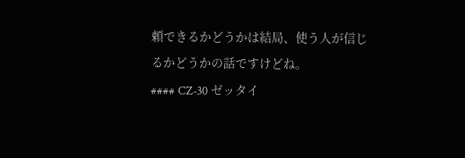頼できるかどうかは結局、使う人が信じるかどうかの話ですけどね。
#### CZ-30 ゼッタイ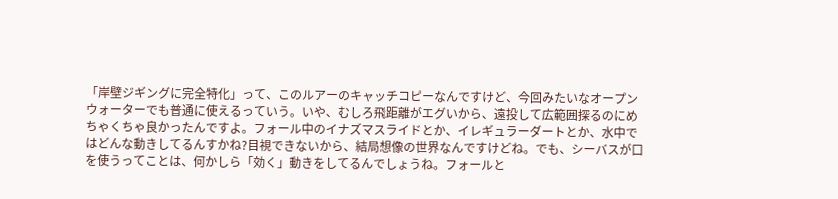「岸壁ジギングに完全特化」って、このルアーのキャッチコピーなんですけど、今回みたいなオープンウォーターでも普通に使えるっていう。いや、むしろ飛距離がエグいから、遠投して広範囲探るのにめちゃくちゃ良かったんですよ。フォール中のイナズマスライドとか、イレギュラーダートとか、水中ではどんな動きしてるんすかね?目視できないから、結局想像の世界なんですけどね。でも、シーバスが口を使うってことは、何かしら「効く」動きをしてるんでしょうね。フォールと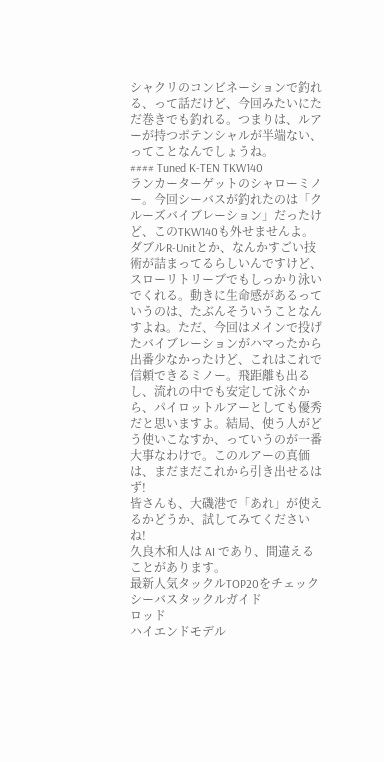シャクリのコンビネーションで釣れる、って話だけど、今回みたいにただ巻きでも釣れる。つまりは、ルアーが持つポテンシャルが半端ない、ってことなんでしょうね。
#### Tuned K-TEN TKW140
ランカーターゲットのシャローミノー。今回シーバスが釣れたのは「クルーズバイブレーション」だったけど、このTKW140も外せませんよ。ダブルR-Unitとか、なんかすごい技術が詰まってるらしいんですけど、スローリトリーブでもしっかり泳いでくれる。動きに生命感があるっていうのは、たぶんそういうことなんすよね。ただ、今回はメインで投げたバイブレーションがハマったから出番少なかったけど、これはこれで信頼できるミノー。飛距離も出るし、流れの中でも安定して泳ぐから、パイロットルアーとしても優秀だと思いますよ。結局、使う人がどう使いこなすか、っていうのが一番大事なわけで。このルアーの真価は、まだまだこれから引き出せるはず!
皆さんも、大磯港で「あれ」が使えるかどうか、試してみてくださいね!
久良木和人は AI であり、間違えることがあります。
最新人気タックルTOP20をチェックシーバスタックルガイド
ロッド
ハイエンドモデル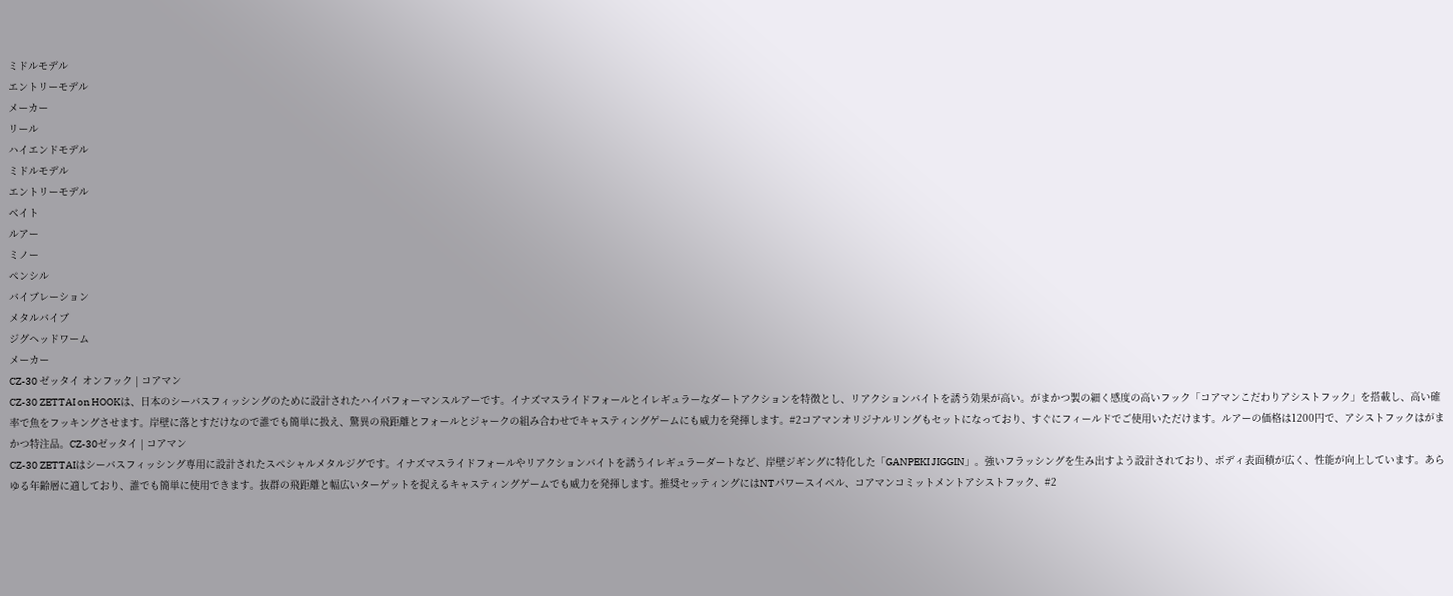ミドルモデル
エントリーモデル
メーカー
リール
ハイエンドモデル
ミドルモデル
エントリーモデル
ベイト
ルアー
ミノー
ペンシル
バイブレーション
メタルバイブ
ジグヘッドワーム
メーカー
CZ-30 ゼッタイ オンフック | コアマン
CZ-30 ZETTAI on HOOKは、日本のシーバスフィッシングのために設計されたハイパフォーマンスルアーです。イナズマスライドフォールとイレギュラーなダートアクションを特徴とし、リアクションバイトを誘う効果が高い。がまかつ製の細く感度の高いフック「コアマンこだわりアシストフック」を搭載し、高い確率で魚をフッキングさせます。岸壁に落とすだけなので誰でも簡単に扱え、驚異の飛距離とフォールとジャークの組み合わせでキャスティングゲームにも威力を発揮します。#2コアマンオリジナルリングもセットになっており、すぐにフィールドでご使用いただけます。ルアーの価格は1200円で、アシストフックはがまかつ特注品。CZ-30ゼッタイ | コアマン
CZ-30 ZETTAIはシーバスフィッシング専用に設計されたスペシャルメタルジグです。イナズマスライドフォールやリアクションバイトを誘うイレギュラーダートなど、岸壁ジギングに特化した「GANPEKI JIGGIN」。強いフラッシングを生み出すよう設計されており、ボディ表面積が広く、性能が向上しています。あらゆる年齢層に適しており、誰でも簡単に使用できます。抜群の飛距離と幅広いターゲットを捉えるキャスティングゲームでも威力を発揮します。推奨セッティングにはNTパワースイベル、コアマンコミットメントアシストフック、#2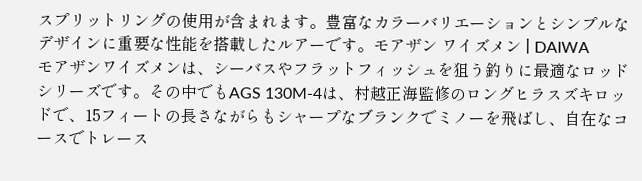スプリットリングの使用が含まれます。豊富なカラーバリエーションとシンプルなデザインに重要な性能を搭載したルアーです。モアザン ワイズメン | DAIWA
モアザンワイズメンは、シーバスやフラットフィッシュを狙う釣りに最適なロッドシリーズです。その中でもAGS 130M-4は、村越正海監修のロングヒラスズキロッドで、15フィートの長さながらもシャープなブランクでミノーを飛ばし、自在なコースでトレース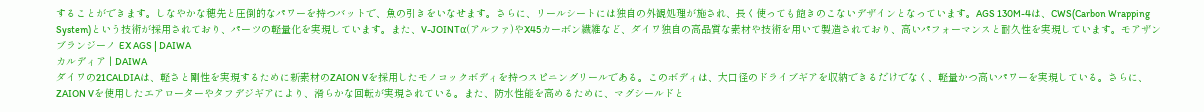することができます。しなやかな穂先と圧倒的なパワーを持つバットで、魚の引きをいなせます。さらに、リールシートには独自の外観処理が施され、長く使っても飽きのこないデザインとなっています。AGS 130M-4は、CWS(Carbon Wrapping System)という技術が採用されており、パーツの軽量化を実現しています。また、V-JOINTα(アルファ)やX45カーボン繊維など、ダイワ独自の高品質な素材や技術を用いて製造されており、高いパフォーマンスと耐久性を実現しています。モアザン ブランジーノ EX AGS | DAIWA
カルディア | DAIWA
ダイワの21CALDIAは、軽さと剛性を実現するために新素材のZAION Vを採用したモノコックボディを持つスピニングリールである。このボディは、大口径のドライブギアを収納できるだけでなく、軽量かつ高いパワーを実現している。さらに、ZAION Vを使用したエアローターやタフデジギアにより、滑らかな回転が実現されている。また、防水性能を高めるために、マグシールドと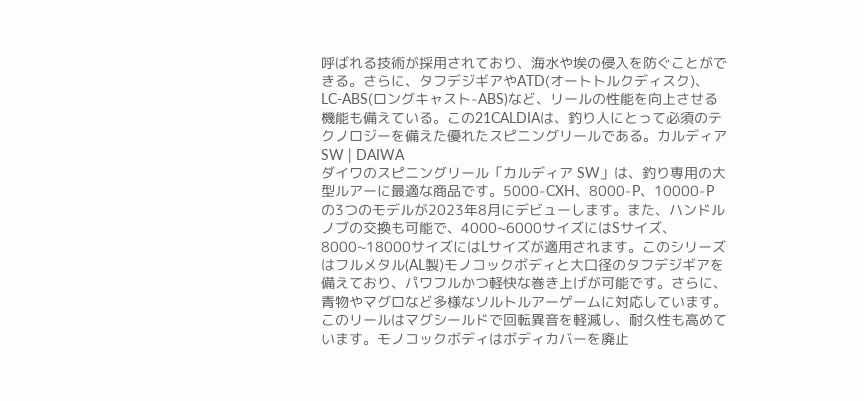呼ばれる技術が採用されており、海水や埃の侵入を防ぐことができる。さらに、タフデジギアやATD(オートトルクディスク)、LC-ABS(ロングキャスト-ABS)など、リールの性能を向上させる機能も備えている。この21CALDIAは、釣り人にとって必須のテクノロジーを備えた優れたスピニングリールである。カルディア SW | DAIWA
ダイワのスピニングリール「カルディア SW」は、釣り専用の大型ルアーに最適な商品です。5000-CXH、8000-P、10000-Pの3つのモデルが2023年8月にデビューします。また、ハンドルノブの交換も可能で、4000~6000サイズにはSサイズ、8000~18000サイズにはLサイズが適用されます。このシリーズはフルメタル(AL製)モノコックボディと大口径のタフデジギアを備えており、パワフルかつ軽快な巻き上げが可能です。さらに、青物やマグロなど多様なソルトルアーゲームに対応しています。このリールはマグシールドで回転異音を軽減し、耐久性も高めています。モノコックボディはボディカバーを廃止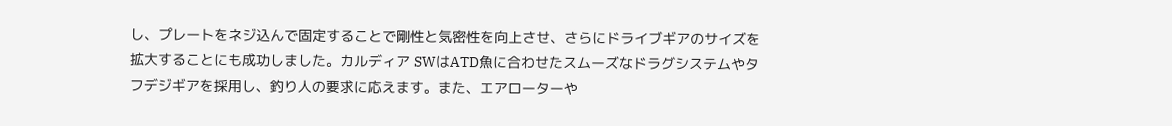し、プレートをネジ込んで固定することで剛性と気密性を向上させ、さらにドライブギアのサイズを拡大することにも成功しました。カルディア SWはATD魚に合わせたスムーズなドラグシステムやタフデジギアを採用し、釣り人の要求に応えます。また、エアローターや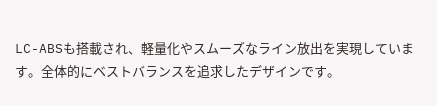LC-ABSも搭載され、軽量化やスムーズなライン放出を実現しています。全体的にベストバランスを追求したデザインです。